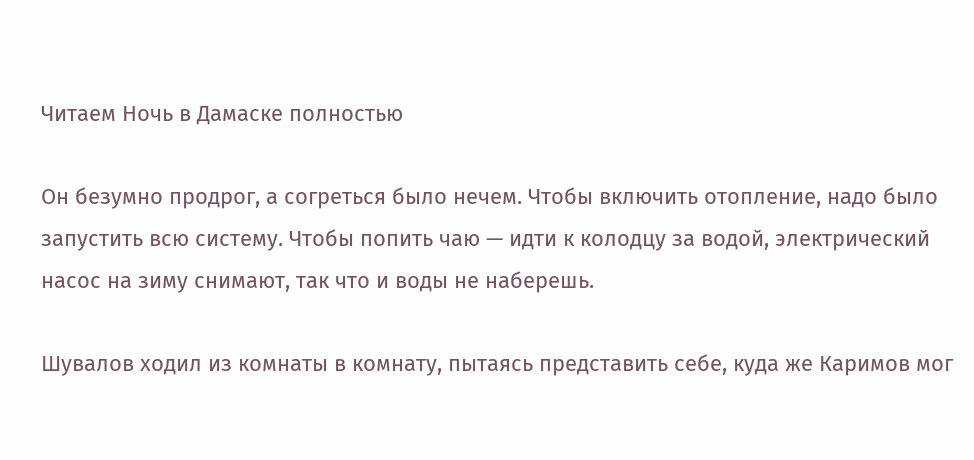Читаем Ночь в Дамаске полностью

Он безумно продрог, а согреться было нечем. Чтобы включить отопление, надо было запустить всю систему. Чтобы попить чаю — идти к колодцу за водой, электрический насос на зиму снимают, так что и воды не наберешь.

Шувалов ходил из комнаты в комнату, пытаясь представить себе, куда же Каримов мог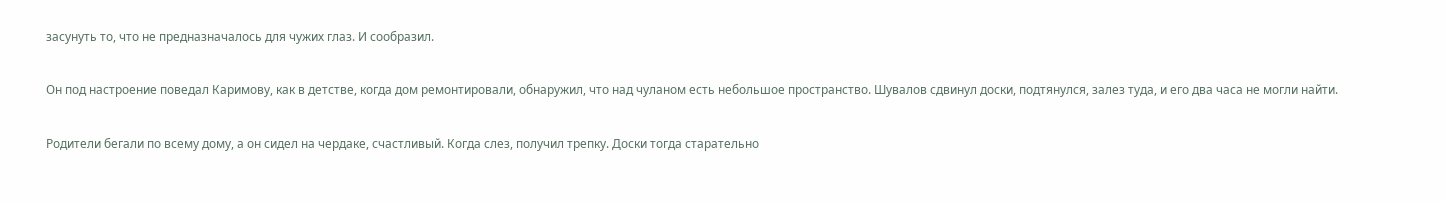засунуть то, что не предназначалось для чужих глаз. И сообразил.

Он под настроение поведал Каримову, как в детстве, когда дом ремонтировали, обнаружил, что над чуланом есть небольшое пространство. Шувалов сдвинул доски, подтянулся, залез туда, и его два часа не могли найти.

Родители бегали по всему дому, а он сидел на чердаке, счастливый. Когда слез, получил трепку. Доски тогда старательно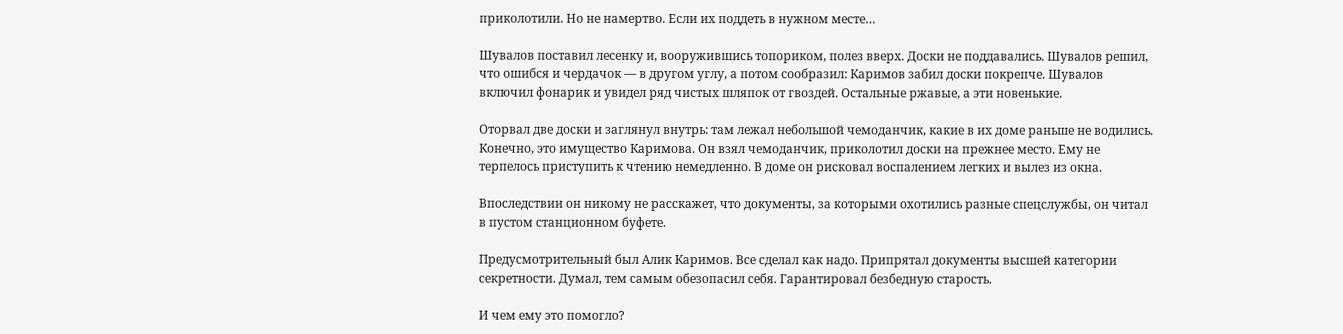приколотили. Но не намертво. Если их поддеть в нужном месте…

Шувалов поставил лесенку и, вооружившись топориком, полез вверх. Доски не поддавались. Шувалов решил, что ошибся и чердачок — в другом углу, а потом сообразил: Каримов забил доски покрепче. Шувалов включил фонарик и увидел ряд чистых шляпок от гвоздей. Остальные ржавые, а эти новенькие.

Оторвал две доски и заглянул внутрь: там лежал небольшой чемоданчик, какие в их доме раньше не водились. Конечно, это имущество Каримова. Он взял чемоданчик, приколотил доски на прежнее место. Ему не терпелось приступить к чтению немедленно. В доме он рисковал воспалением легких и вылез из окна.

Впоследствии он никому не расскажет, что документы, за которыми охотились разные спецслужбы, он читал в пустом станционном буфете.

Предусмотрительный был Алик Каримов. Все сделал как надо. Припрятал документы высшей категории секретности. Думал, тем самым обезопасил себя. Гарантировал безбедную старость.

И чем ему это помогло?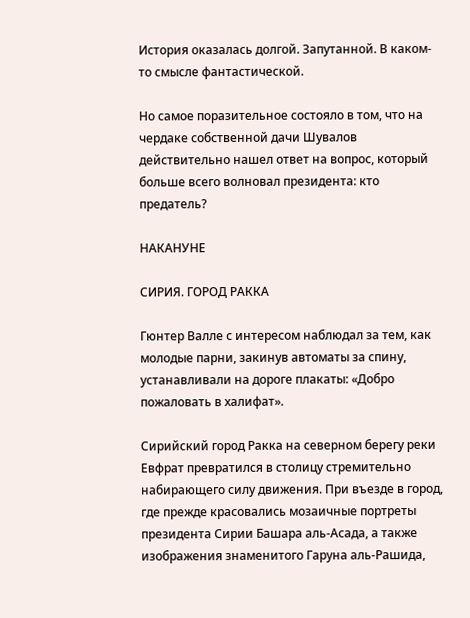История оказалась долгой. Запутанной. В каком-то смысле фантастической.

Но самое поразительное состояло в том, что на чердаке собственной дачи Шувалов действительно нашел ответ на вопрос, который больше всего волновал президента: кто предатель?

НАКАНУНЕ

СИРИЯ. ГОРОД РАККА

Гюнтер Валле с интересом наблюдал за тем, как молодые парни, закинув автоматы за спину, устанавливали на дороге плакаты: «Добро пожаловать в халифат».

Сирийский город Ракка на северном берегу реки Евфрат превратился в столицу стремительно набирающего силу движения. При въезде в город, где прежде красовались мозаичные портреты президента Сирии Башара аль-Асада, а также изображения знаменитого Гаруна аль-Рашида,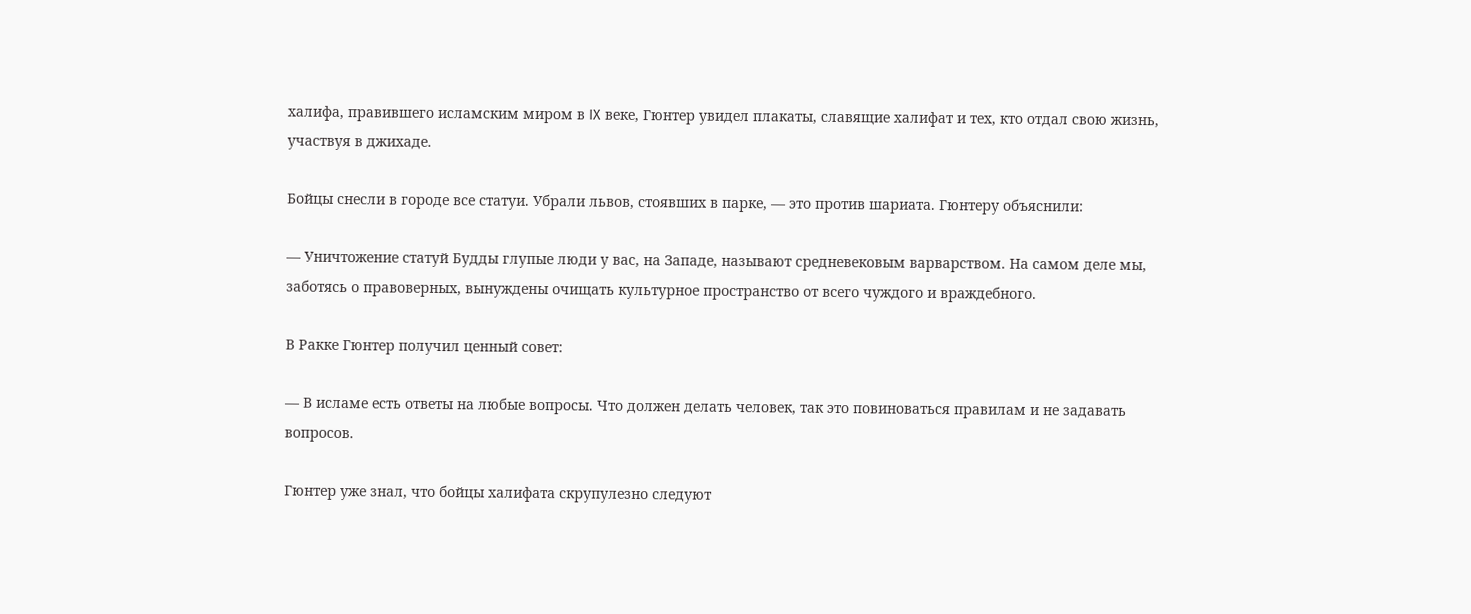халифа, правившего исламским миром в IX веке, Гюнтер увидел плакаты, славящие халифат и тех, кто отдал свою жизнь, участвуя в джихаде.

Бойцы снесли в городе все статуи. Убрали львов, стоявших в парке, — это против шариата. Гюнтеру объяснили:

— Уничтожение статуй Будды глупые люди у вас, на Западе, называют средневековым варварством. На самом деле мы, заботясь о правоверных, вынуждены очищать культурное пространство от всего чуждого и враждебного.

В Ракке Гюнтер получил ценный совет:

— В исламе есть ответы на любые вопросы. Что должен делать человек, так это повиноваться правилам и не задавать вопросов.

Гюнтер уже знал, что бойцы халифата скрупулезно следуют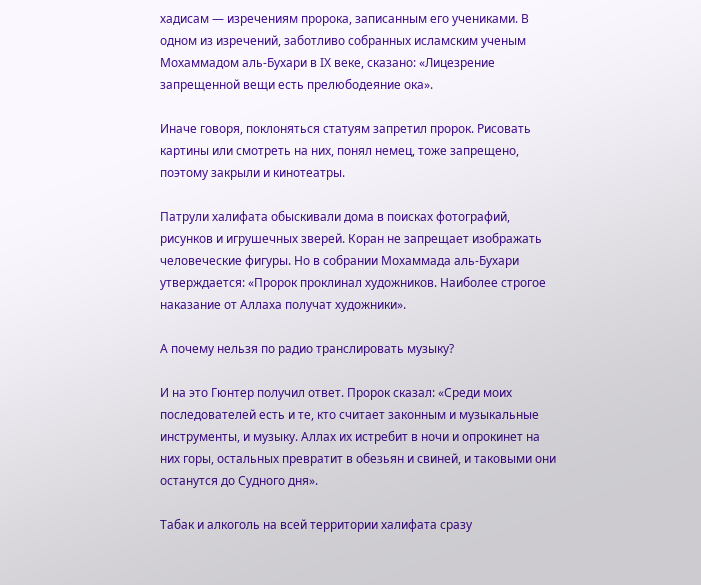хадисам — изречениям пророка, записанным его учениками. В одном из изречений, заботливо собранных исламским ученым Мохаммадом аль-Бухари в IX веке, сказано: «Лицезрение запрещенной вещи есть прелюбодеяние ока».

Иначе говоря, поклоняться статуям запретил пророк. Рисовать картины или смотреть на них, понял немец, тоже запрещено, поэтому закрыли и кинотеатры.

Патрули халифата обыскивали дома в поисках фотографий, рисунков и игрушечных зверей. Коран не запрещает изображать человеческие фигуры. Но в собрании Мохаммада аль-Бухари утверждается: «Пророк проклинал художников. Наиболее строгое наказание от Аллаха получат художники».

А почему нельзя по радио транслировать музыку?

И на это Гюнтер получил ответ. Пророк сказал: «Среди моих последователей есть и те, кто считает законным и музыкальные инструменты, и музыку. Аллах их истребит в ночи и опрокинет на них горы, остальных превратит в обезьян и свиней, и таковыми они останутся до Судного дня».

Табак и алкоголь на всей территории халифата сразу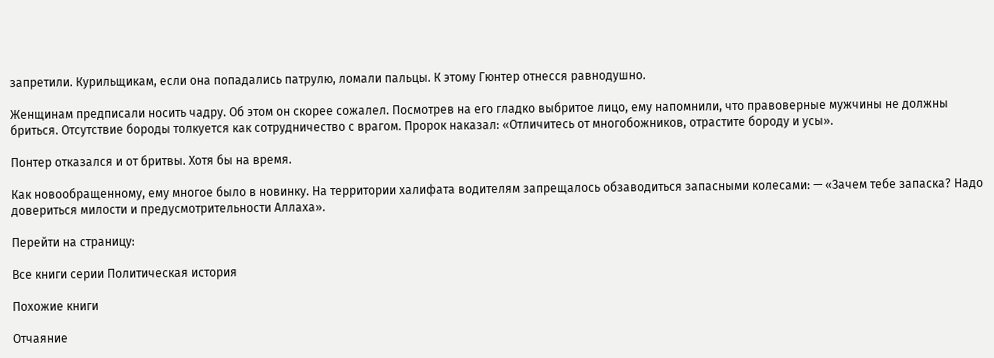запретили. Курильщикам, если она попадались патрулю, ломали пальцы. К этому Гюнтер отнесся равнодушно.

Женщинам предписали носить чадру. Об этом он скорее сожалел. Посмотрев на его гладко выбритое лицо, ему напомнили, что правоверные мужчины не должны бриться. Отсутствие бороды толкуется как сотрудничество с врагом. Пророк наказал: «Отличитесь от многобожников, отрастите бороду и усы».

Понтер отказался и от бритвы. Хотя бы на время.

Как новообращенному, ему многое было в новинку. На территории халифата водителям запрещалось обзаводиться запасными колесами: — «Зачем тебе запаска? Надо довериться милости и предусмотрительности Аллаха».

Перейти на страницу:

Все книги серии Политическая история

Похожие книги

Отчаяние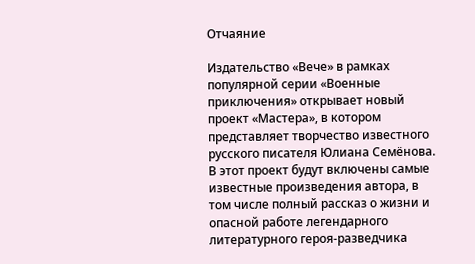Отчаяние

Издательство «Вече» в рамках популярной серии «Военные приключения» открывает новый проект «Мастера», в котором представляет творчество известного русского писателя Юлиана Семёнова. В этот проект будут включены самые известные произведения автора, в том числе полный рассказ о жизни и опасной работе легендарного литературного героя-разведчика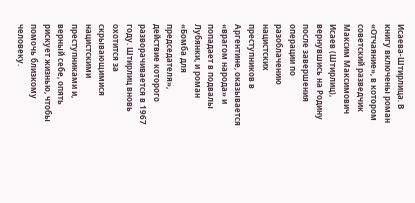Исаева-Штирлица. В книгу включены роман «Отчаяние», в котором советский разведчик Максим Максимович Исаев (Штирлиц), вернувшись на Родину после завершения операции по разоблачению нацистских преступников в Аргентине, оказывается «врагом народа» и попадает в подвалы Лубянки, и роман «Бомба для председателя», действие которого разворачивается в 1967 году. Штирлиц вновь охотится за скрывающимися нацистскими преступниками и, верный себе, опять рискует жизнью, чтобы помочь близкому человеку.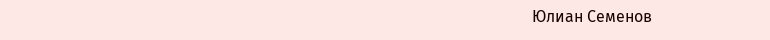Юлиан Семенов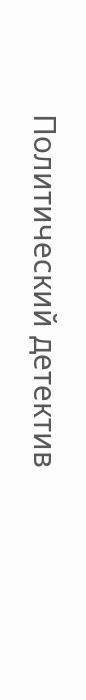Политический детектив